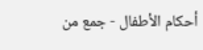أحكام الأطفال - جمع من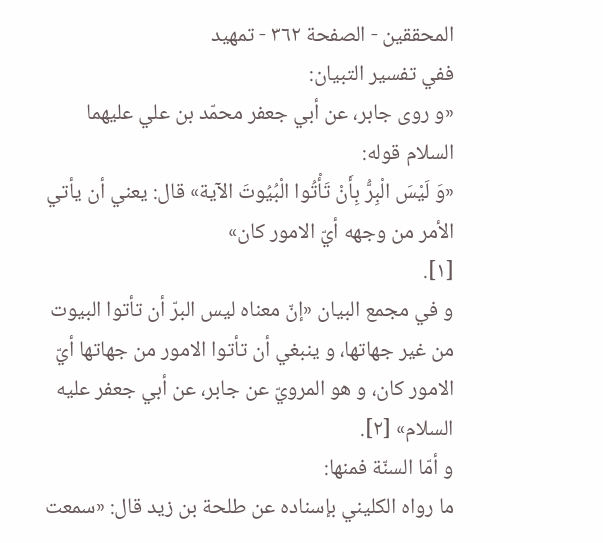المحققين - الصفحة ٣٦٢ - تمهيد
ففي تفسير التبيان:
«و روى جابر، عن أبي جعفر محمّد بن علي عليهما السلام قوله:
«وَ لَيْسَ الْبِرُّ بِأَنْ تَأْتُوا الْبُيُوتَ الآية» قال: يعني أن يأتي الأمر من وجهه أيّ الامور كان»
[١].
و في مجمع البيان «إنّ معناه ليس البرّ أن تأتوا البيوت من غير جهاتها، و ينبغي أن تأتوا الامور من جهاتها أيّ الامور كان، و هو المرويّ عن جابر، عن أبي جعفر عليه السلام» [٢].
و أمّا السنّة فمنها:
ما رواه الكليني بإسناده عن طلحة بن زيد قال: «سمعت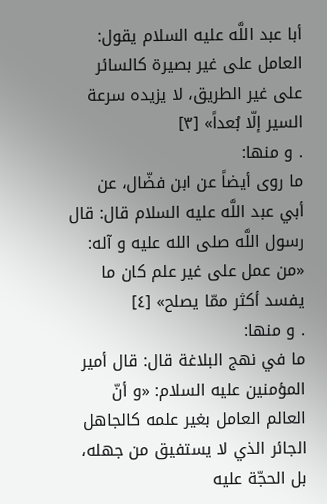أبا عبد اللَّه عليه السلام يقول: العامل على غير بصيرة كالسائر على غير الطريق، لا يزيده سرعة السير إلّا بُعداً» [٣]
. و منها:
ما روى أيضاً عن ابن فضّال، عن أبي عبد اللَّه عليه السلام قال: قال رسول اللَّه صلى الله عليه و آله: «من عمل على غير علم كان ما يفسد أكثر ممّا يصلح» [٤]
. و منها:
ما في نهج البلاغة قال: قال أمير المؤمنين عليه السلام: «و أنّ العالم العامل بغير علمه كالجاهل الجائر الذي لا يستفيق من جهله، بل الحجّة عليه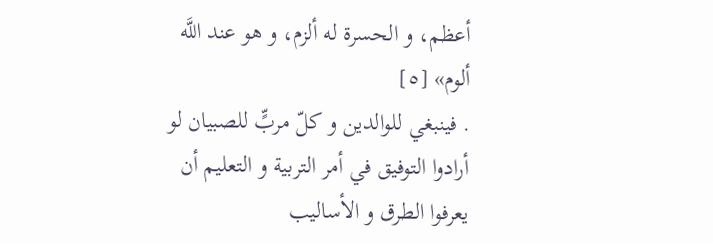أعظم، و الحسرة له ألزم، و هو عند اللَّه ألوم» [٥]
. فينبغي للوالدين و كلّ مربٍّ للصبيان لو أرادوا التوفيق في أمر التربية و التعليم أن يعرفوا الطرق و الأساليب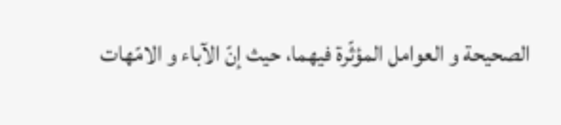الصحيحة و العوامل المؤثّرة فيهما، حيث إنّ الآباء و الامّهات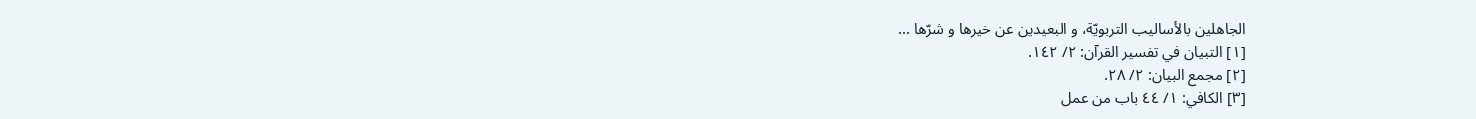الجاهلين بالأساليب التربويّة، و البعيدين عن خيرها و شرّها ...
[١] التبيان في تفسير القرآن: ٢/ ١٤٢.
[٢] مجمع البيان: ٢/ ٢٨.
[٣] الكافي: ١/ ٤٤ باب من عمل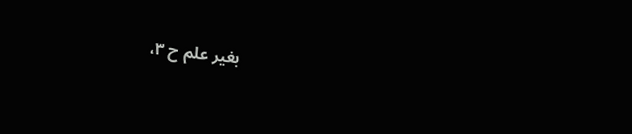بغير علم ح ٣،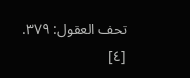تحف العقول: ٣٧٩.
[٤]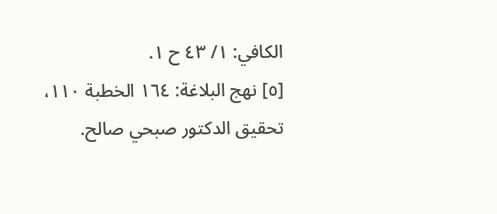الكافي: ١/ ٤٣ ح ١.
[٥] نهج البلاغة: ١٦٤ الخطبة ١١٠، تحقيق الدكتور صبحي صالح.